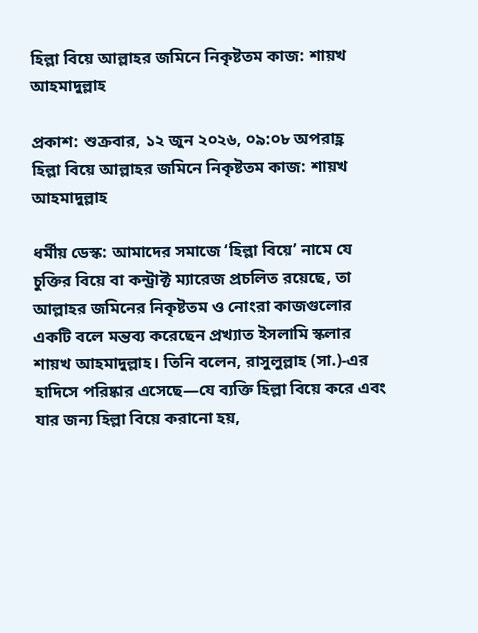হিল্লা বিয়ে আল্লাহর জমিনে নিকৃষ্টতম কাজ: শায়খ আহমাদুল্লাহ

প্রকাশ: শুক্রবার, ১২ জুন ২০২৬, ০৯:০৮ অপরাহ্ণ
হিল্লা বিয়ে আল্লাহর জমিনে নিকৃষ্টতম কাজ: শায়খ আহমাদুল্লাহ

ধর্মীয় ডেস্ক: আমাদের সমাজে ‘হিল্লা বিয়ে’ নামে যে চুক্তির বিয়ে বা কন্ট্রাক্ট ম্যারেজ প্রচলিত রয়েছে, তা আল্লাহর জমিনের নিকৃষ্টতম ও নোংরা কাজগুলোর একটি বলে মন্তব্য করেছেন প্রখ্যাত ইসলামি স্কলার শায়খ আহমাদুল্লাহ। তিনি বলেন, রাসুলুল্লাহ (সা.)-এর হাদিসে পরিষ্কার এসেছে—যে ব্যক্তি হিল্লা বিয়ে করে এবং যার জন্য হিল্লা বিয়ে করানো হয়,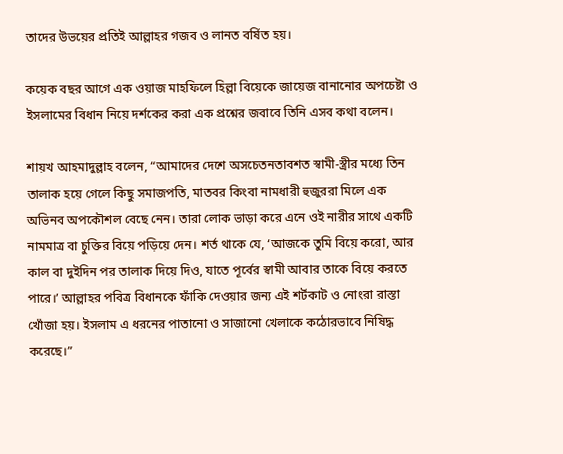তাদের উভয়ের প্রতিই আল্লাহর গজব ও লানত বর্ষিত হয়।

কয়েক বছর আগে এক ওয়াজ মাহফিলে হিল্লা বিয়েকে জায়েজ বানানোর অপচেষ্টা ও ইসলামের বিধান নিয়ে দর্শকের করা এক প্রশ্নের জবাবে তিনি এসব কথা বলেন।

শায়খ আহমাদুল্লাহ বলেন, “আমাদের দেশে অসচেতনতাবশত স্বামী-স্ত্রীর মধ্যে তিন তালাক হয়ে গেলে কিছু সমাজপতি, মাতবর কিংবা নামধারী হুজুররা মিলে এক অভিনব অপকৌশল বেছে নেন। তারা লোক ভাড়া করে এনে ওই নারীর সাথে একটি নামমাত্র বা চুক্তির বিয়ে পড়িয়ে দেন। শর্ত থাকে যে, ‘আজকে তুমি বিয়ে করো, আর কাল বা দুইদিন পর তালাক দিয়ে দিও, যাতে পূর্বের স্বামী আবার তাকে বিয়ে করতে পারে।’ আল্লাহর পবিত্র বিধানকে ফাঁকি দেওয়ার জন্য এই শর্টকাট ও নোংরা রাস্তা খোঁজা হয়। ইসলাম এ ধরনের পাতানো ও সাজানো খেলাকে কঠোরভাবে নিষিদ্ধ করেছে।”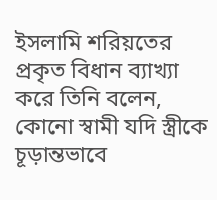ইসলামি শরিয়তের প্রকৃত বিধান ব্যাখ্যা করে তিনি বলেন, কোনো স্বামী যদি স্ত্রীকে চূড়ান্তভাবে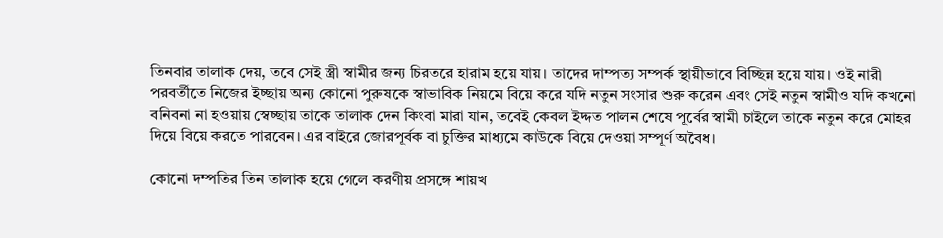তিনবার তালাক দেয়, তবে সেই স্ত্রী স্বামীর জন্য চিরতরে হারাম হয়ে যায়। তাদের দাম্পত্য সম্পর্ক স্থায়ীভাবে বিচ্ছিন্ন হয়ে যায়। ওই নারী পরবর্তীতে নিজের ইচ্ছায় অন্য কোনো পুরুষকে স্বাভাবিক নিয়মে বিয়ে করে যদি নতুন সংসার শুরু করেন এবং সেই নতুন স্বামীও যদি কখনো বনিবনা না হওয়ায় স্বেচ্ছায় তাকে তালাক দেন কিংবা মারা যান, তবেই কেবল ইদ্দত পালন শেষে পূর্বের স্বামী চাইলে তাকে নতুন করে মোহর দিয়ে বিয়ে করতে পারবেন। এর বাইরে জোরপূর্বক বা চুক্তির মাধ্যমে কাউকে বিয়ে দেওয়া সম্পূর্ণ অবৈধ।

কোনো দম্পতির তিন তালাক হয়ে গেলে করণীয় প্রসঙ্গে শায়খ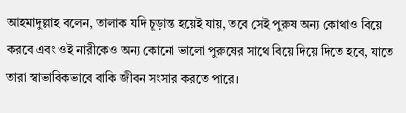আহমাদুল্লাহ বলেন, তালাক যদি চূড়ান্ত হয়েই যায়, তবে সেই পুরুষ অন্য কোথাও বিয়ে করবে এবং ওই নারীকেও অন্য কোনো ভালো পুরুষের সাথে বিয়ে দিয়ে দিতে হবে, যাতে তারা স্বাভাবিকভাবে বাকি জীবন সংসার করতে পারে।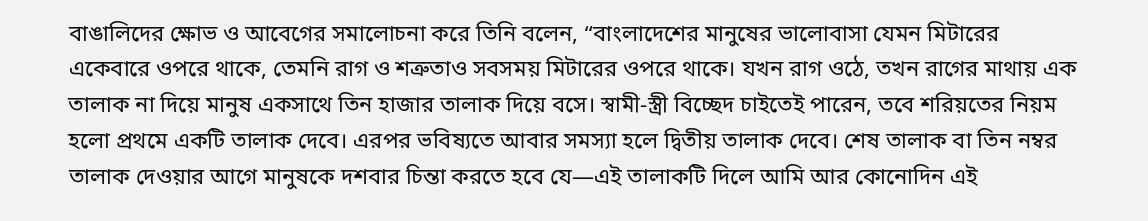বাঙালিদের ক্ষোভ ও আবেগের সমালোচনা করে তিনি বলেন, “বাংলাদেশের মানুষের ভালোবাসা যেমন মিটারের একেবারে ওপরে থাকে, তেমনি রাগ ও শত্রুতাও সবসময় মিটারের ওপরে থাকে। যখন রাগ ওঠে, তখন রাগের মাথায় এক তালাক না দিয়ে মানুষ একসাথে তিন হাজার তালাক দিয়ে বসে। স্বামী-স্ত্রী বিচ্ছেদ চাইতেই পারেন, তবে শরিয়তের নিয়ম হলো প্রথমে একটি তালাক দেবে। এরপর ভবিষ্যতে আবার সমস্যা হলে দ্বিতীয় তালাক দেবে। শেষ তালাক বা তিন নম্বর তালাক দেওয়ার আগে মানুষকে দশবার চিন্তা করতে হবে যে—এই তালাকটি দিলে আমি আর কোনোদিন এই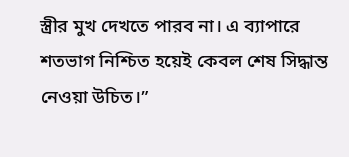স্ত্রীর মুখ দেখতে পারব না। এ ব্যাপারে শতভাগ নিশ্চিত হয়েই কেবল শেষ সিদ্ধান্ত নেওয়া উচিত।”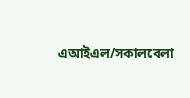এআইএল/সকালবেলা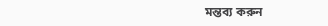মন্তব্য করুন